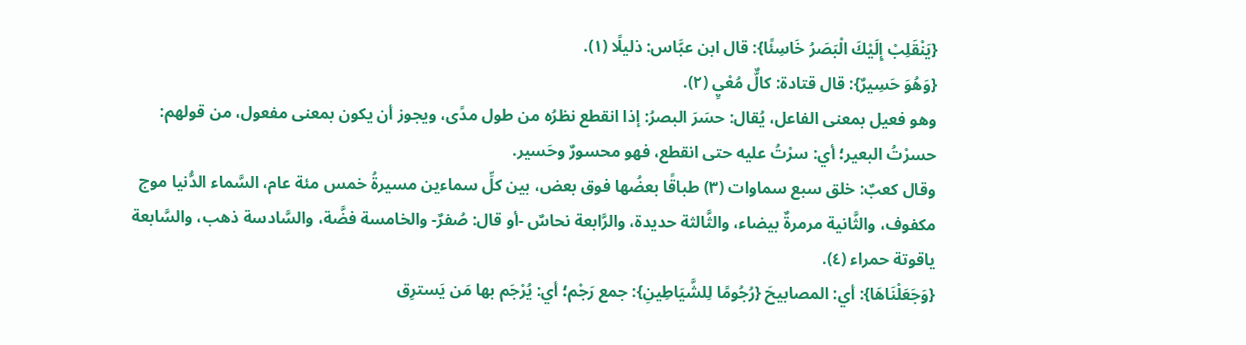{يَنْقَلِبْ إِلَيْكَ الْبَصَرُ خَاسِئًا}: قال ابن عبَّاس: ذليلًا (١).
{وَهُوَ حَسِيرٌ}: قال قتادة: كالٌّ مُعْيٍ (٢).
وهو فعيل بمعنى الفاعل، يُقال: حسَرَ البصرُ: إذا انقطع نظرُه من طول مدًى، ويجوز أن يكون بمعنى مفعول، من قولهم: حسرْتُ البعير؛ أي: سرْتُ عليه حتى انقطع، فهو محسورٌ وحَسير.
وقال كعبٌ: خلق سبع سماوات (٣) طباقًا بعضُها فوق بعض، بين كلِّ سماءين مسيرةُ خمس مئة عام، السَّماء الدُّنيا موج مكفوف، والثَّانية مرمرةٌ بيضاء، والثَّالثة حديدة، والرَّابعة نحاسٌ -أو قال: صُفرٌ- والخامسة فضَّة، والسَّادسة ذهب، والسَّابعة ياقوتة حمراء (٤).
{وَجَعَلْنَاهَا}: أي: المصابيحَ {رُجُومًا لِلشَّيَاطِينِ}: جمع رَجْم؛ أي: يُرْجَم بها مَن يَسترِق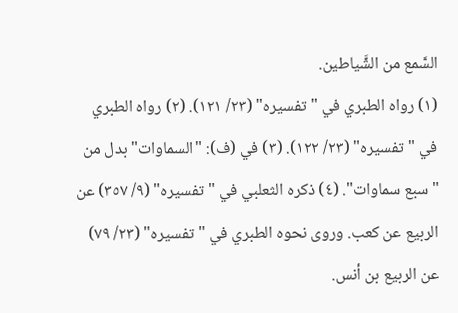السَّمع من الشَّياطين.
(١) رواه الطبري في "تفسيره" (٢٣/ ١٢١). (٢) رواه الطبري في "تفسيره" (٢٣/ ١٢٢). (٣) في (ف): "السماوات" بدل من "سبع سماوات". (٤) ذكره الثعلبي في "تفسيره" (٩/ ٣٥٧) عن الربيع عن كعب. وروى نحوه الطبري في "تفسيره" (٢٣/ ٧٩) عن الربيع بن أنس.